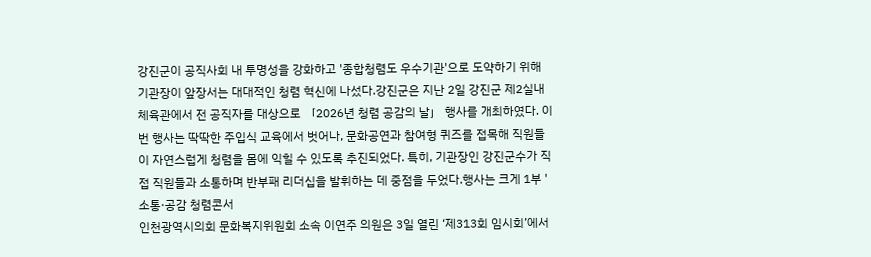강진군이 공직사회 내 투명성을 강화하고 '종합청렴도 우수기관'으로 도약하기 위해 기관장이 앞장서는 대대적인 청렴 혁신에 나섰다.강진군은 지난 2일 강진군 제2실내체육관에서 전 공직자를 대상으로 「2026년 청렴 공감의 날」 행사를 개최하였다. 이번 행사는 딱딱한 주입식 교육에서 벗어나, 문화공연과 참여형 퀴즈를 접목해 직원들이 자연스럽게 청렴을 몸에 익힐 수 있도록 추진되었다. 특히, 기관장인 강진군수가 직접 직원들과 소통하며 반부패 리더십을 발휘하는 데 중점을 두었다.행사는 크게 1부 '소통·공감 청렴콘서
인천광역시의회 문화복지위원회 소속 이연주 의원은 3일 열린 ‘제313회 임시회’에서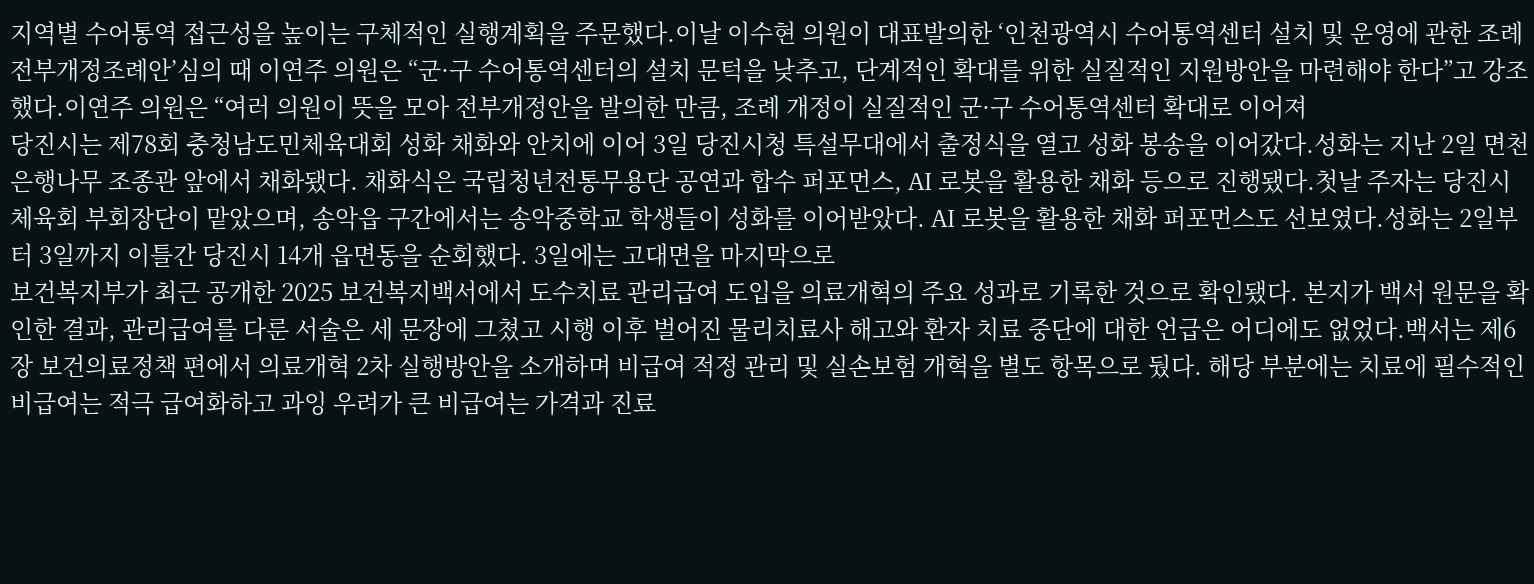지역별 수어통역 접근성을 높이는 구체적인 실행계획을 주문했다.이날 이수현 의원이 대표발의한 ‘인천광역시 수어통역센터 설치 및 운영에 관한 조례 전부개정조례안’심의 때 이연주 의원은 “군·구 수어통역센터의 설치 문턱을 낮추고, 단계적인 확대를 위한 실질적인 지원방안을 마련해야 한다”고 강조했다.이연주 의원은 “여러 의원이 뜻을 모아 전부개정안을 발의한 만큼, 조례 개정이 실질적인 군·구 수어통역센터 확대로 이어져
당진시는 제78회 충청남도민체육대회 성화 채화와 안치에 이어 3일 당진시청 특설무대에서 출정식을 열고 성화 봉송을 이어갔다.성화는 지난 2일 면천은행나무 조종관 앞에서 채화됐다. 채화식은 국립청년전통무용단 공연과 합수 퍼포먼스, AI 로봇을 활용한 채화 등으로 진행됐다.첫날 주자는 당진시체육회 부회장단이 맡았으며, 송악읍 구간에서는 송악중학교 학생들이 성화를 이어받았다. AI 로봇을 활용한 채화 퍼포먼스도 선보였다.성화는 2일부터 3일까지 이틀간 당진시 14개 읍면동을 순회했다. 3일에는 고대면을 마지막으로
보건복지부가 최근 공개한 2025 보건복지백서에서 도수치료 관리급여 도입을 의료개혁의 주요 성과로 기록한 것으로 확인됐다. 본지가 백서 원문을 확인한 결과, 관리급여를 다룬 서술은 세 문장에 그쳤고 시행 이후 벌어진 물리치료사 해고와 환자 치료 중단에 대한 언급은 어디에도 없었다.백서는 제6장 보건의료정책 편에서 의료개혁 2차 실행방안을 소개하며 비급여 적정 관리 및 실손보험 개혁을 별도 항목으로 뒀다. 해당 부분에는 치료에 필수적인 비급여는 적극 급여화하고 과잉 우려가 큰 비급여는 가격과 진료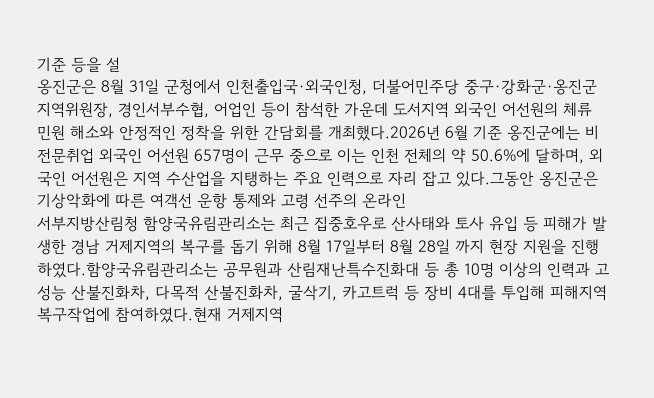기준 등을 설
옹진군은 8월 31일 군청에서 인천출입국·외국인청, 더불어민주당 중구·강화군·옹진군 지역위원장, 경인서부수협, 어업인 등이 참석한 가운데 도서지역 외국인 어선원의 체류 민원 해소와 안정적인 정착을 위한 간담회를 개최했다.2026년 6월 기준 옹진군에는 비전문취업 외국인 어선원 657명이 근무 중으로 이는 인천 전체의 약 50.6%에 달하며, 외국인 어선원은 지역 수산업을 지탱하는 주요 인력으로 자리 잡고 있다.그동안 옹진군은 기상악화에 따른 여객선 운항 통제와 고령 선주의 온라인
서부지방산림청 함양국유림관리소는 최근 집중호우로 산사태와 토사 유입 등 피해가 발생한 경남 거제지역의 복구를 돕기 위해 8월 17일부터 8월 28일 까지 현장 지원을 진행하였다.함양국유림관리소는 공무원과 산림재난특수진화대 등 총 10명 이상의 인력과 고성능 산불진화차, 다목적 산불진화차, 굴삭기, 카고트럭 등 장비 4대를 투입해 피해지역 복구작업에 참여하였다.현재 거제지역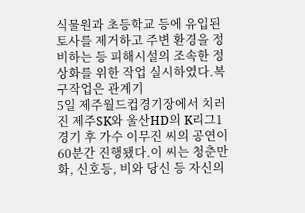식물원과 초등학교 등에 유입된 토사를 제거하고 주변 환경을 정비하는 등 피해시설의 조속한 정상화를 위한 작업 실시하였다.복구작업은 관계기
5일 제주월드컵경기장에서 치러진 제주SK와 울산HD의 K리그1 경기 후 가수 이무진 씨의 공연이 60분간 진행됐다.이 씨는 청춘만화, 신호등, 비와 당신 등 자신의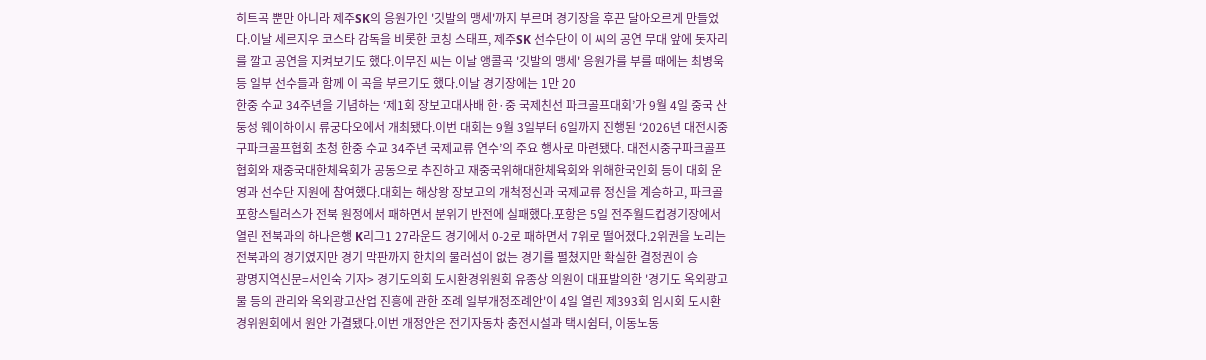히트곡 뿐만 아니라 제주SK의 응원가인 '깃발의 맹세'까지 부르며 경기장을 후끈 달아오르게 만들었다.이날 세르지우 코스타 감독을 비롯한 코칭 스태프, 제주SK 선수단이 이 씨의 공연 무대 앞에 돗자리를 깔고 공연을 지켜보기도 했다.이무진 씨는 이날 앵콜곡 '깃발의 맹세' 응원가를 부를 때에는 최병욱 등 일부 선수들과 함께 이 곡을 부르기도 했다.이날 경기장에는 1만 20
한중 수교 34주년을 기념하는 ‘제1회 장보고대사배 한·중 국제친선 파크골프대회’가 9월 4일 중국 산둥성 웨이하이시 류궁다오에서 개최됐다.이번 대회는 9월 3일부터 6일까지 진행된 ‘2026년 대전시중구파크골프협회 초청 한중 수교 34주년 국제교류 연수’의 주요 행사로 마련됐다. 대전시중구파크골프협회와 재중국대한체육회가 공동으로 추진하고 재중국위해대한체육회와 위해한국인회 등이 대회 운영과 선수단 지원에 참여했다.대회는 해상왕 장보고의 개척정신과 국제교류 정신을 계승하고, 파크골
포항스틸러스가 전북 원정에서 패하면서 분위기 반전에 실패했다.포항은 5일 전주월드컵경기장에서 열린 전북과의 하나은행 K리그1 27라운드 경기에서 0-2로 패하면서 7위로 떨어졌다.2위권을 노리는 전북과의 경기였지만 경기 막판까지 한치의 물러섬이 없는 경기를 펼쳤지만 확실한 결정권이 승
광명지역신문=서인숙 기자> 경기도의회 도시환경위원회 유종상 의원이 대표발의한 '경기도 옥외광고물 등의 관리와 옥외광고산업 진흥에 관한 조례 일부개정조례안'이 4일 열린 제393회 임시회 도시환경위원회에서 원안 가결됐다.이번 개정안은 전기자동차 충전시설과 택시쉼터, 이동노동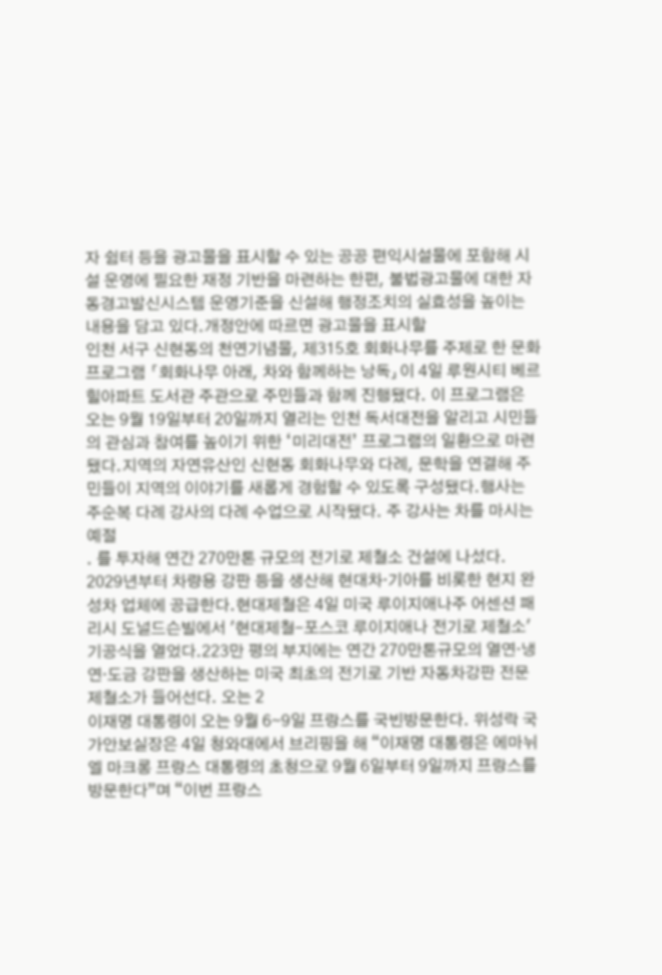자 쉼터 등을 광고물을 표시할 수 있는 공공 편익시설물에 포함해 시설 운영에 필요한 재정 기반을 마련하는 한편, 불법광고물에 대한 자동경고발신시스템 운영기준을 신설해 행정조치의 실효성을 높이는 내용을 담고 있다.개정안에 따르면 광고물을 표시할
인천 서구 신현동의 천연기념물, 제315호 회화나무를 주제로 한 문화 프로그램 「회화나무 아래, 차와 함께하는 낭독」이 4일 루원시티 베르힐아파트 도서관 주관으로 주민들과 함께 진행됐다. 이 프로그램은 오는 9월 19일부터 20일까지 열리는 인천 독서대전을 알리고 시민들의 관심과 참여를 높이기 위한 ‘미리대전’ 프로그램의 일환으로 마련됐다.지역의 자연유산인 신현동 회화나무와 다례, 문학을 연결해 주민들이 지역의 이야기를 새롭게 경험할 수 있도록 구성됐다.행사는 주순복 다례 강사의 다례 수업으로 시작됐다. 주 강사는 차를 마시는 예절
. 를 투자해 연간 270만톤 규모의 전기로 제철소 건설에 나섰다. 2029년부터 차량용 강판 등을 생산해 현대차·기아를 비롯한 현지 완성차 업체에 공급한다.현대제철은 4일 미국 루이지애나주 어센션 패리시 도널드슨빌에서 '현대제철-포스코 루이지애나 전기로 제철소' 기공식을 열었다.223만 평의 부지에는 연간 270만톤규모의 열연·냉연·도금 강판을 생산하는 미국 최초의 전기로 기반 자동차강판 전문 제철소가 들어선다. 오는 2
이재명 대통령이 오는 9월 6∼9일 프랑스를 국빈방문한다. 위성락 국가안보실장은 4일 청와대에서 브리핑을 해 “이재명 대통령은 에마뉘엘 마크롱 프랑스 대통령의 초청으로 9월 6일부터 9일까지 프랑스를 방문한다”며 “이번 프랑스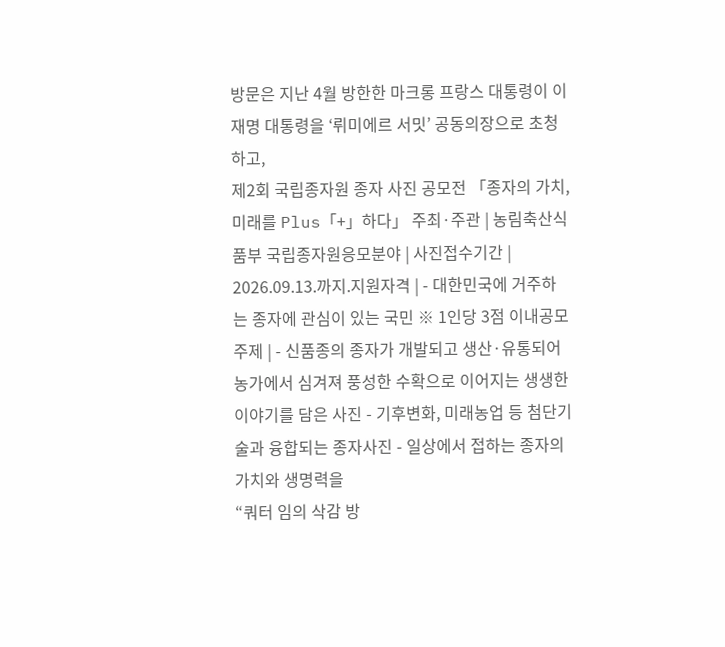방문은 지난 4월 방한한 마크롱 프랑스 대통령이 이재명 대통령을 ‘뤼미에르 서밋’ 공동의장으로 초청하고,
제2회 국립종자원 종자 사진 공모전 「종자의 가치, 미래를 Plus「+」하다」 주최·주관 | 농림축산식품부 국립종자원응모분야 | 사진접수기간 | 2026.09.13.까지.지원자격 | - 대한민국에 거주하는 종자에 관심이 있는 국민 ※ 1인당 3점 이내공모주제 | - 신품종의 종자가 개발되고 생산·유통되어 농가에서 심겨져 풍성한 수확으로 이어지는 생생한 이야기를 담은 사진 - 기후변화, 미래농업 등 첨단기술과 융합되는 종자사진 - 일상에서 접하는 종자의 가치와 생명력을
“쿼터 임의 삭감 방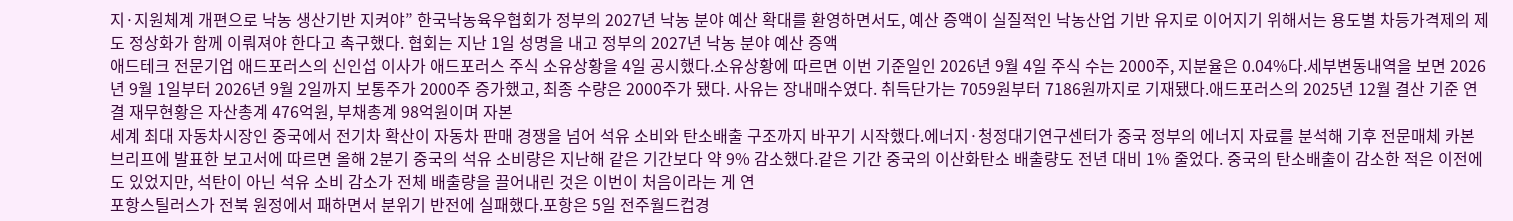지·지원체계 개편으로 낙농 생산기반 지켜야” 한국낙농육우협회가 정부의 2027년 낙농 분야 예산 확대를 환영하면서도, 예산 증액이 실질적인 낙농산업 기반 유지로 이어지기 위해서는 용도별 차등가격제의 제도 정상화가 함께 이뤄져야 한다고 촉구했다. 협회는 지난 1일 성명을 내고 정부의 2027년 낙농 분야 예산 증액
애드테크 전문기업 애드포러스의 신인섭 이사가 애드포러스 주식 소유상황을 4일 공시했다.소유상황에 따르면 이번 기준일인 2026년 9월 4일 주식 수는 2000주, 지분율은 0.04%다.세부변동내역을 보면 2026년 9월 1일부터 2026년 9월 2일까지 보통주가 2000주 증가했고, 최종 수량은 2000주가 됐다. 사유는 장내매수였다. 취득단가는 7059원부터 7186원까지로 기재됐다.애드포러스의 2025년 12월 결산 기준 연결 재무현황은 자산총계 476억원, 부채총계 98억원이며 자본
세계 최대 자동차시장인 중국에서 전기차 확산이 자동차 판매 경쟁을 넘어 석유 소비와 탄소배출 구조까지 바꾸기 시작했다.에너지·청정대기연구센터가 중국 정부의 에너지 자료를 분석해 기후 전문매체 카본브리프에 발표한 보고서에 따르면 올해 2분기 중국의 석유 소비량은 지난해 같은 기간보다 약 9% 감소했다.같은 기간 중국의 이산화탄소 배출량도 전년 대비 1% 줄었다. 중국의 탄소배출이 감소한 적은 이전에도 있었지만, 석탄이 아닌 석유 소비 감소가 전체 배출량을 끌어내린 것은 이번이 처음이라는 게 연
포항스틸러스가 전북 원정에서 패하면서 분위기 반전에 실패했다.포항은 5일 전주월드컵경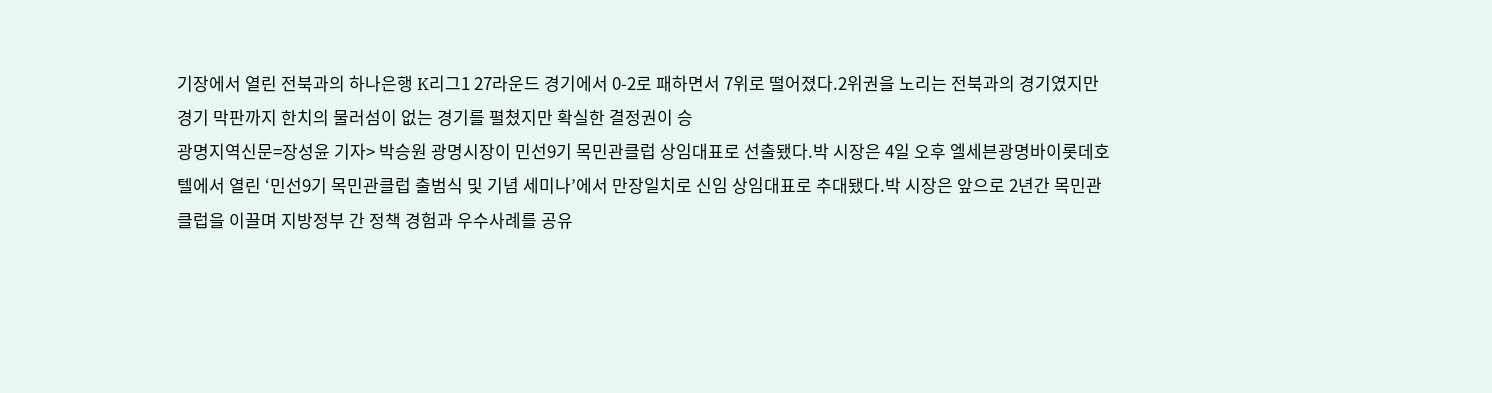기장에서 열린 전북과의 하나은행 K리그1 27라운드 경기에서 0-2로 패하면서 7위로 떨어졌다.2위권을 노리는 전북과의 경기였지만 경기 막판까지 한치의 물러섬이 없는 경기를 펼쳤지만 확실한 결정권이 승
광명지역신문=장성윤 기자> 박승원 광명시장이 민선9기 목민관클럽 상임대표로 선출됐다.박 시장은 4일 오후 엘세븐광명바이롯데호텔에서 열린 ‘민선9기 목민관클럽 출범식 및 기념 세미나’에서 만장일치로 신임 상임대표로 추대됐다.박 시장은 앞으로 2년간 목민관클럽을 이끌며 지방정부 간 정책 경험과 우수사례를 공유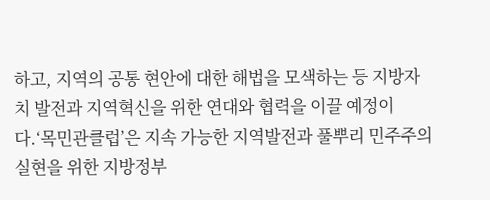하고, 지역의 공통 현안에 대한 해법을 모색하는 등 지방자치 발전과 지역혁신을 위한 연대와 협력을 이끌 예정이다.‘목민관클럽’은 지속 가능한 지역발전과 풀뿌리 민주주의 실현을 위한 지방정부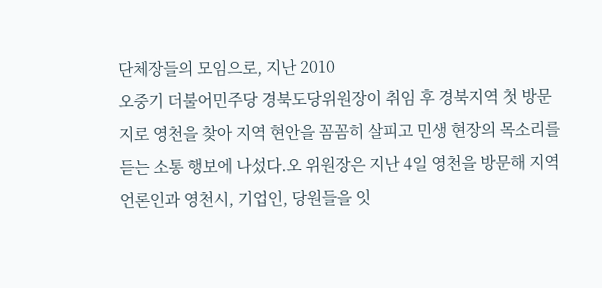단체장들의 모임으로, 지난 2010
오중기 더불어민주당 경북도당위원장이 취임 후 경북지역 첫 방문지로 영천을 찾아 지역 현안을 꼼꼼히 살피고 민생 현장의 목소리를 듣는 소통 행보에 나섰다.오 위원장은 지난 4일 영천을 방문해 지역 언론인과 영천시, 기업인, 당원들을 잇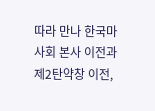따라 만나 한국마사회 본사 이전과 제2탄약창 이전,